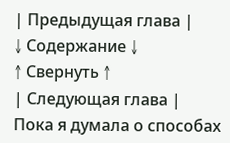| Предыдущая глава |
↓ Содержание ↓
↑ Свернуть ↑
| Следующая глава |
Пока я думала о способах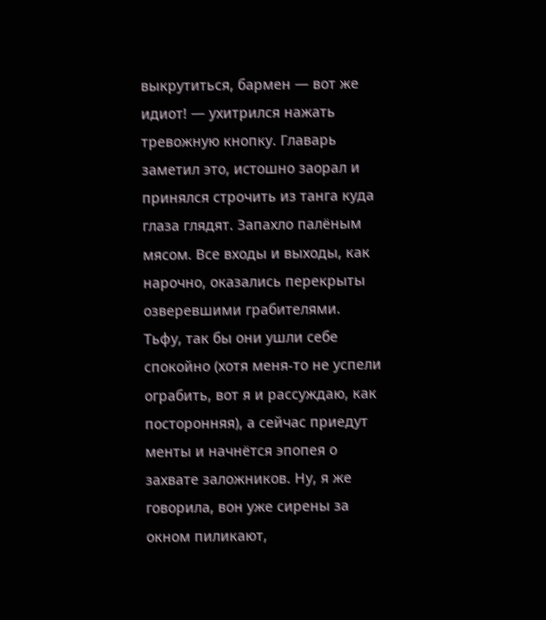выкрутиться, бармен — вот же идиот! — ухитрился нажать тревожную кнопку. Главарь заметил это, истошно заорал и принялся строчить из танга куда глаза глядят. Запахло палёным мясом. Все входы и выходы, как нарочно, оказались перекрыты озверевшими грабителями. Тьфу, так бы они ушли себе спокойно (хотя меня-то не успели ограбить, вот я и рассуждаю, как посторонняя), а сейчас приедут менты и начнётся эпопея о захвате заложников. Ну, я же говорила, вон уже сирены за окном пиликают,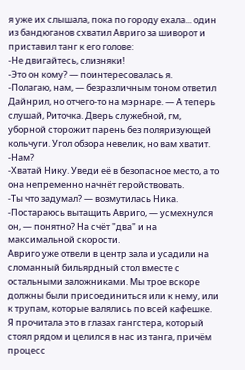я уже их слышала, пока по городу ехала... один из бандюганов схватил Авриго за шиворот и приставил танг к его голове:
-Не двигайтесь, слизняки!
-Это он кому? — поинтересовалась я.
-Полагаю, нам, — безразличным тоном ответил Дайнрил, но отчего-то на мэрнаре. — А теперь слушай, Риточка. Дверь служебной, гм, уборной сторожит парень без поляризующей кольчуги. Угол обзора невелик, но вам хватит.
-Нам?
-Хватай Нику. Уведи её в безопасное место, а то она непременно начнёт геройствовать.
-Ты что задумал? — возмутилась Ника.
-Постараюсь вытащить Авриго, — усмехнулся он, — понятно? На счёт "два" и на максимальной скорости.
Авриго уже отвели в центр зала и усадили на сломанный бильярдный стол вместе с остальными заложниками. Мы трое вскоре должны были присоединиться или к нему, или к трупам, которые валялись по всей кафешке. Я прочитала это в глазах гангстера, который стоял рядом и целился в нас из танга, причём процесс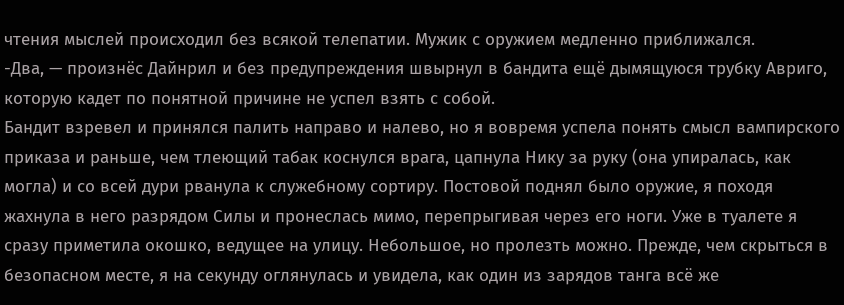чтения мыслей происходил без всякой телепатии. Мужик с оружием медленно приближался.
-Два, — произнёс Дайнрил и без предупреждения швырнул в бандита ещё дымящуюся трубку Авриго, которую кадет по понятной причине не успел взять с собой.
Бандит взревел и принялся палить направо и налево, но я вовремя успела понять смысл вампирского приказа и раньше, чем тлеющий табак коснулся врага, цапнула Нику за руку (она упиралась, как могла) и со всей дури рванула к служебному сортиру. Постовой поднял было оружие, я походя жахнула в него разрядом Силы и пронеслась мимо, перепрыгивая через его ноги. Уже в туалете я сразу приметила окошко, ведущее на улицу. Небольшое, но пролезть можно. Прежде, чем скрыться в безопасном месте, я на секунду оглянулась и увидела, как один из зарядов танга всё же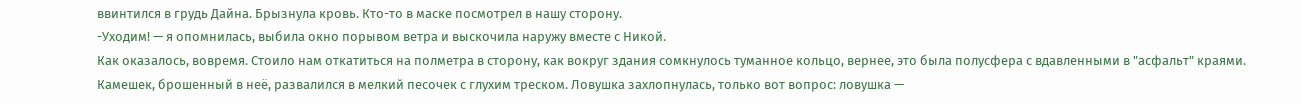ввинтился в грудь Дайна. Брызнула кровь. Кто-то в маске посмотрел в нашу сторону.
-Уходим! — я опомнилась, выбила окно порывом ветра и выскочила наружу вместе с Никой.
Как оказалось, вовремя. Стоило нам откатиться на полметра в сторону, как вокруг здания сомкнулось туманное кольцо, вернее, это была полусфера с вдавленными в "асфальт" краями. Камешек, брошенный в неё, развалился в мелкий песочек с глухим треском. Ловушка захлопнулась, только вот вопрос: ловушка —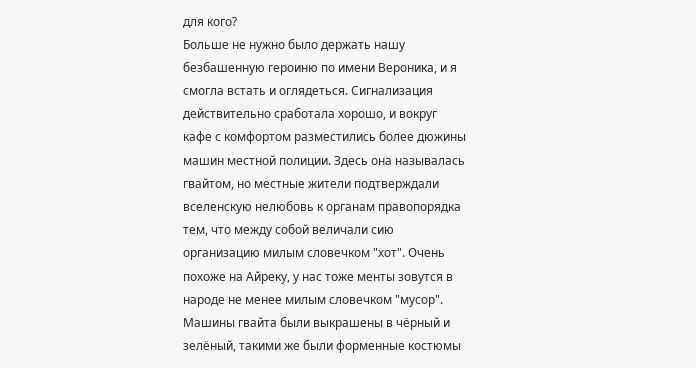для кого?
Больше не нужно было держать нашу безбашенную героиню по имени Вероника, и я смогла встать и оглядеться. Сигнализация действительно сработала хорошо, и вокруг кафе с комфортом разместились более дюжины машин местной полиции. Здесь она называлась гвайтом, но местные жители подтверждали вселенскую нелюбовь к органам правопорядка тем, что между собой величали сию организацию милым словечком "хот". Очень похоже на Айреку, у нас тоже менты зовутся в народе не менее милым словечком "мусор". Машины гвайта были выкрашены в чёрный и зелёный, такими же были форменные костюмы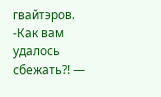гвайтэров.
-Как вам удалось сбежать?! —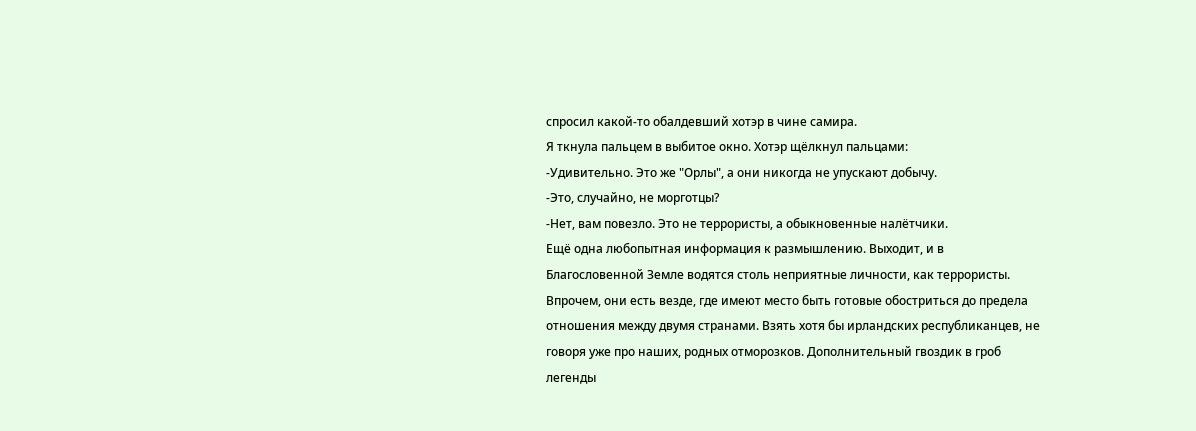спросил какой-то обалдевший хотэр в чине самира.
Я ткнула пальцем в выбитое окно. Хотэр щёлкнул пальцами:
-Удивительно. Это же "Орлы", а они никогда не упускают добычу.
-Это, случайно, не морготцы?
-Нет, вам повезло. Это не террористы, а обыкновенные налётчики.
Ещё одна любопытная информация к размышлению. Выходит, и в Благословенной Земле водятся столь неприятные личности, как террористы. Впрочем, они есть везде, где имеют место быть готовые обостриться до предела отношения между двумя странами. Взять хотя бы ирландских республиканцев, не говоря уже про наших, родных отморозков. Дополнительный гвоздик в гроб легенды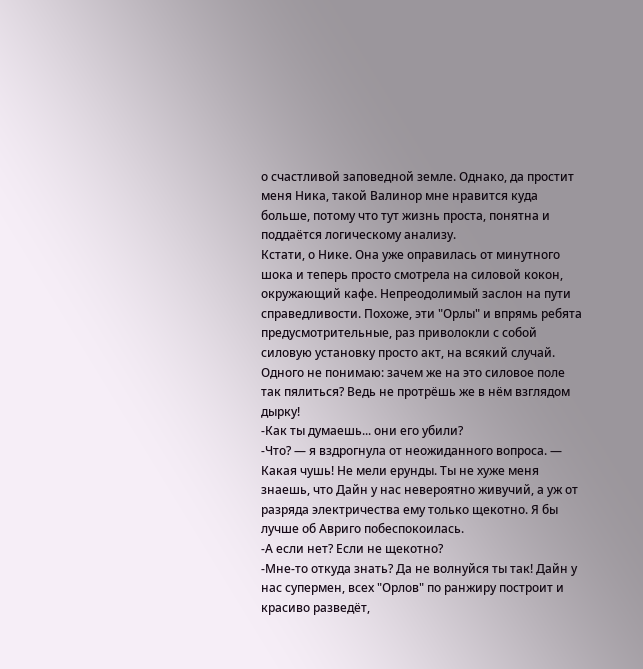о счастливой заповедной земле. Однако, да простит меня Ника, такой Валинор мне нравится куда больше, потому что тут жизнь проста, понятна и поддаётся логическому анализу.
Кстати, о Нике. Она уже оправилась от минутного шока и теперь просто смотрела на силовой кокон, окружающий кафе. Непреодолимый заслон на пути справедливости. Похоже, эти "Орлы" и впрямь ребята предусмотрительные, раз приволокли с собой силовую установку просто акт, на всякий случай. Одного не понимаю: зачем же на это силовое поле так пялиться? Ведь не протрёшь же в нём взглядом дырку!
-Как ты думаешь... они его убили?
-Что? — я вздрогнула от неожиданного вопроса. — Какая чушь! Не мели ерунды. Ты не хуже меня знаешь, что Дайн у нас невероятно живучий, а уж от разряда электричества ему только щекотно. Я бы лучше об Авриго побеспокоилась.
-А если нет? Если не щекотно?
-Мне-то откуда знать? Да не волнуйся ты так! Дайн у нас супермен, всех "Орлов" по ранжиру построит и красиво разведёт,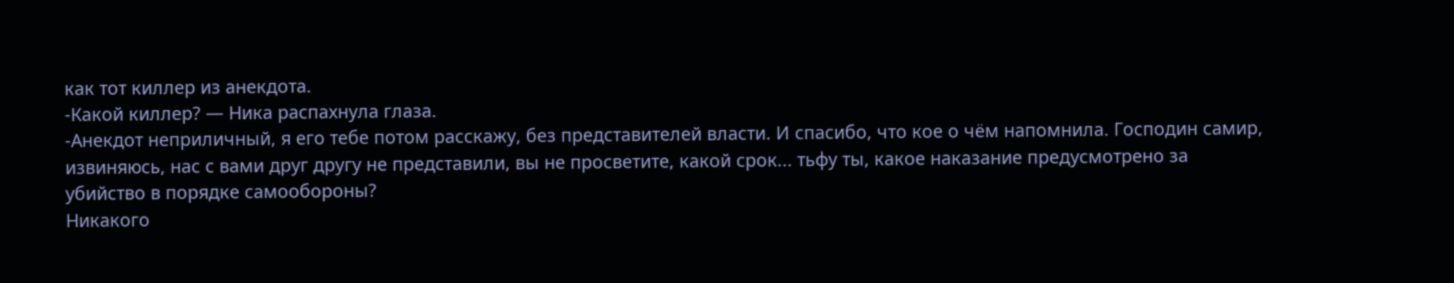как тот киллер из анекдота.
-Какой киллер? — Ника распахнула глаза.
-Анекдот неприличный, я его тебе потом расскажу, без представителей власти. И спасибо, что кое о чём напомнила. Господин самир, извиняюсь, нас с вами друг другу не представили, вы не просветите, какой срок... тьфу ты, какое наказание предусмотрено за убийство в порядке самообороны?
Никакого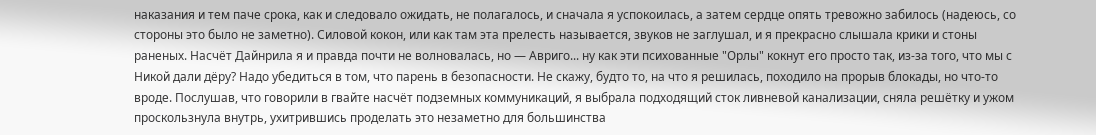наказания и тем паче срока, как и следовало ожидать, не полагалось, и сначала я успокоилась, а затем сердце опять тревожно забилось (надеюсь, со стороны это было не заметно). Силовой кокон, или как там эта прелесть называется, звуков не заглушал, и я прекрасно слышала крики и стоны раненых. Насчёт Дайнрила я и правда почти не волновалась, но — Авриго... ну как эти психованные "Орлы" кокнут его просто так, из-за того, что мы с Никой дали дёру? Надо убедиться в том, что парень в безопасности. Не скажу, будто то, на что я решилась, походило на прорыв блокады, но что-то вроде. Послушав, что говорили в гвайте насчёт подземных коммуникаций, я выбрала подходящий сток ливневой канализации, сняла решётку и ужом проскользнула внутрь, ухитрившись проделать это незаметно для большинства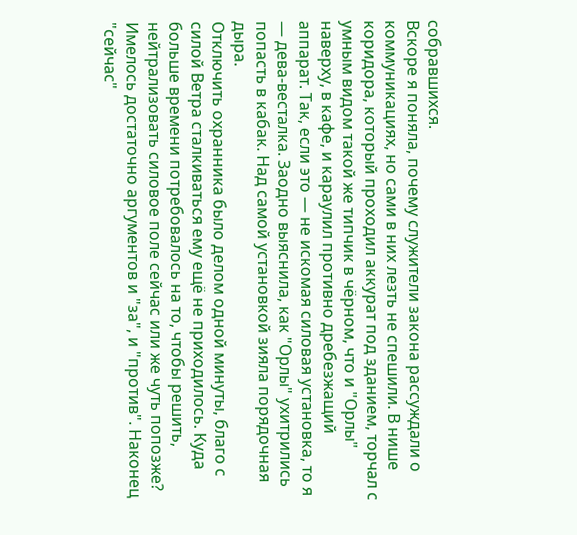собравшихся.
Вскоре я поняла, почему служители закона рассуждали о коммуникациях, но сами в них лезть не спешили. В нише коридора, который проходил аккурат под зданием, торчал с умным видом такой же типчик в чёрном, что и "Орлы" наверху, в кафе, и караулил противно дребезжащий аппарат. Так, если это — не искомая силовая установка, то я — дева-весталка. Заодно выяснила, как "Орлы" ухитрились попасть в кабак. Над самой установкой зияла порядочная дыра.
Отключить охранника было делом одной минуты, благо с силой Ветра сталкиваться ему ещё не приходилось. Куда больше времени потребовалось на то, чтобы решить, нейтрализовать силовое поле сейчас или же чуть попозже? Имелось достаточно аргументов и "за", и "против". Наконец "сейчас"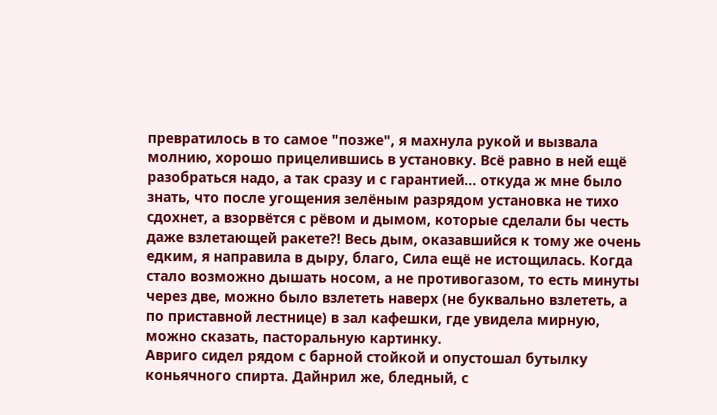превратилось в то самое "позже", я махнула рукой и вызвала молнию, хорошо прицелившись в установку. Всё равно в ней ещё разобраться надо, а так сразу и с гарантией... откуда ж мне было знать, что после угощения зелёным разрядом установка не тихо сдохнет, а взорвётся с рёвом и дымом, которые сделали бы честь даже взлетающей ракете?! Весь дым, оказавшийся к тому же очень едким, я направила в дыру, благо, Сила ещё не истощилась. Когда стало возможно дышать носом, а не противогазом, то есть минуты через две, можно было взлететь наверх (не буквально взлететь, а по приставной лестнице) в зал кафешки, где увидела мирную, можно сказать, пасторальную картинку.
Авриго сидел рядом с барной стойкой и опустошал бутылку коньячного спирта. Дайнрил же, бледный, с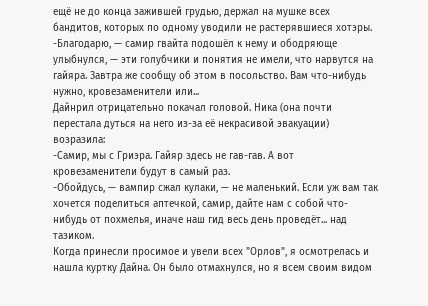ещё не до конца зажившей грудью, держал на мушке всех бандитов, которых по одному уводили не растерявшиеся хотэры.
-Благодарю, — самир гвайта подошёл к нему и ободряюще улыбнулся, — эти голубчики и понятия не имели, что нарвутся на гайяра. Завтра же сообщу об этом в посольство. Вам что-нибудь нужно, кровезаменители или...
Дайнрил отрицательно покачал головой. Ника (она почти перестала дуться на него из-за её некрасивой эвакуации) возразила:
-Самир, мы с Гриэра. Гайяр здесь не гав-гав. А вот кровезаменители будут в самый раз.
-Обойдусь, — вампир сжал кулаки, — не маленький. Если уж вам так хочется поделиться аптечкой, самир, дайте нам с собой что-нибудь от похмелья, иначе наш гид весь день проведёт... над тазиком.
Когда принесли просимое и увели всех "Орлов", я осмотрелась и нашла куртку Дайна. Он было отмахнулся, но я всем своим видом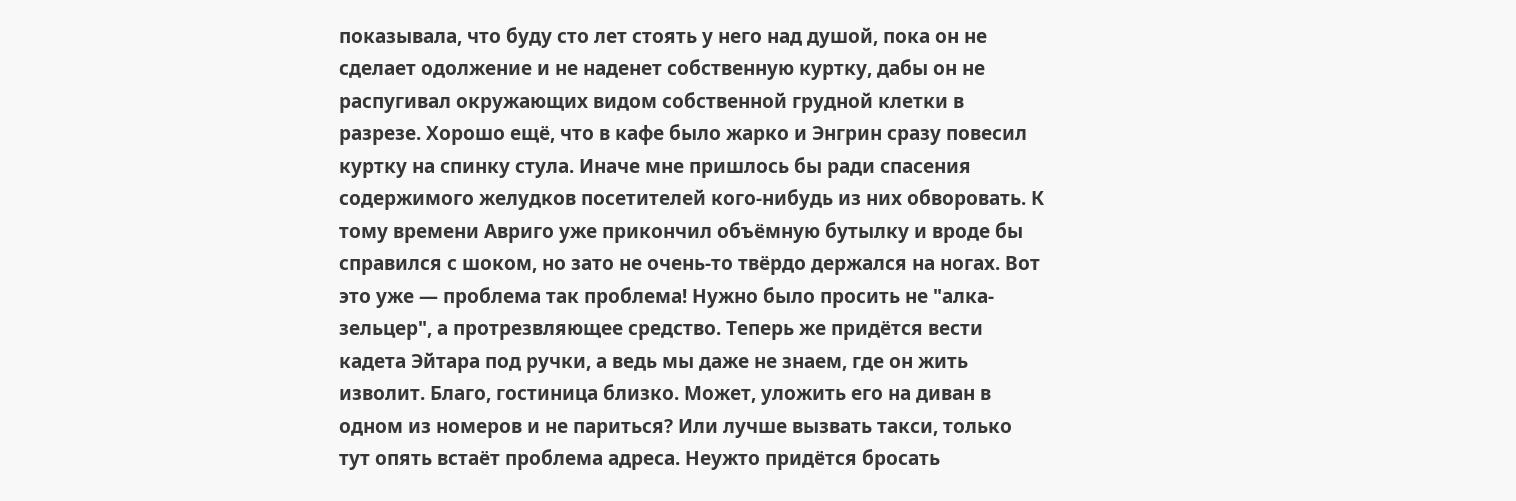показывала, что буду сто лет стоять у него над душой, пока он не сделает одолжение и не наденет собственную куртку, дабы он не распугивал окружающих видом собственной грудной клетки в разрезе. Хорошо ещё, что в кафе было жарко и Энгрин сразу повесил куртку на спинку стула. Иначе мне пришлось бы ради спасения содержимого желудков посетителей кого-нибудь из них обворовать. К тому времени Авриго уже прикончил объёмную бутылку и вроде бы справился с шоком, но зато не очень-то твёрдо держался на ногах. Вот это уже — проблема так проблема! Нужно было просить не "алка-зельцер", а протрезвляющее средство. Теперь же придётся вести кадета Эйтара под ручки, а ведь мы даже не знаем, где он жить изволит. Благо, гостиница близко. Может, уложить его на диван в одном из номеров и не париться? Или лучше вызвать такси, только тут опять встаёт проблема адреса. Неужто придётся бросать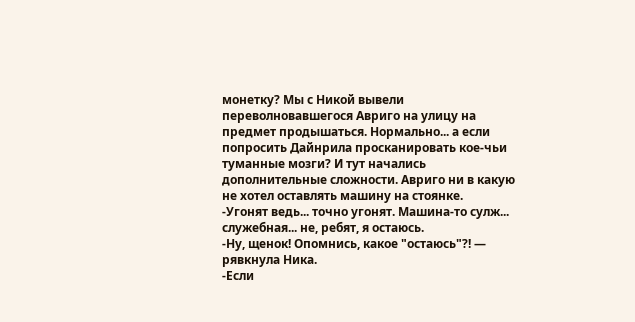монетку? Мы с Никой вывели переволновавшегося Авриго на улицу на предмет продышаться. Нормально... а если попросить Дайнрила просканировать кое-чьи туманные мозги? И тут начались дополнительные сложности. Авриго ни в какую не хотел оставлять машину на стоянке.
-Угонят ведь... точно угонят. Машина-то сулж... служебная... не, ребят, я остаюсь.
-Ну, щенок! Опомнись, какое "остаюсь"?! — рявкнула Ника.
-Если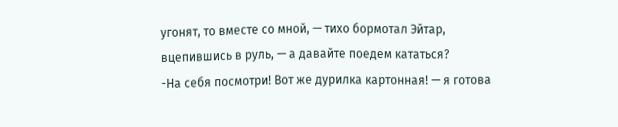угонят, то вместе со мной, — тихо бормотал Эйтар, вцепившись в руль, — а давайте поедем кататься?
-На себя посмотри! Вот же дурилка картонная! — я готова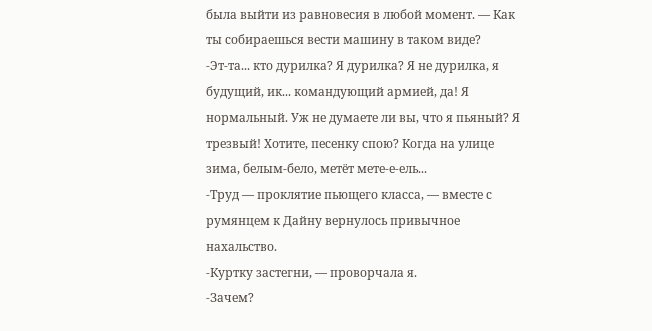была выйти из равновесия в любой момент. — Как ты собираешься вести машину в таком виде?
-Эт-та... кто дурилка? Я дурилка? Я не дурилка, я будущий, ик... командующий армией, да! Я нормальный. Уж не думаете ли вы, что я пьяный? Я трезвый! Хотите, песенку спою? Когда на улице зима, белым-бело, метёт мете-е-ель...
-Труд — проклятие пьющего класса, — вместе с румянцем к Дайну вернулось привычное нахальство.
-Куртку застегни, — проворчала я.
-Зачем?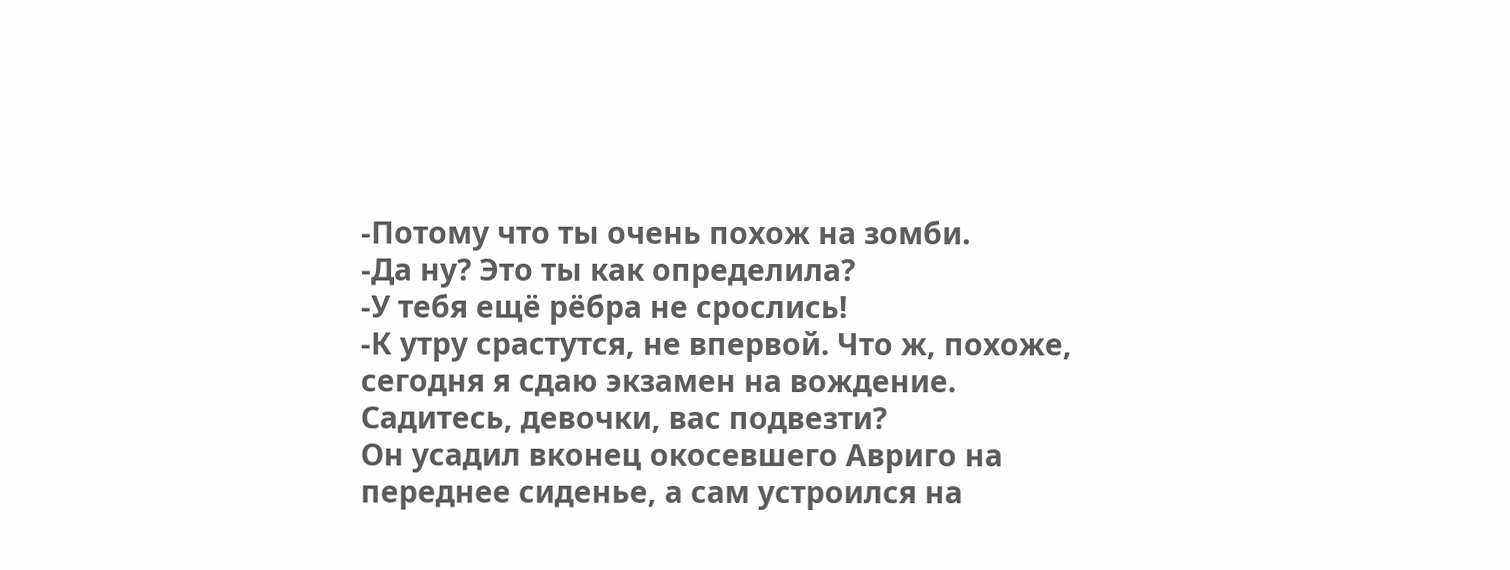-Потому что ты очень похож на зомби.
-Да ну? Это ты как определила?
-У тебя ещё рёбра не срослись!
-К утру срастутся, не впервой. Что ж, похоже, сегодня я сдаю экзамен на вождение. Садитесь, девочки, вас подвезти?
Он усадил вконец окосевшего Авриго на переднее сиденье, а сам устроился на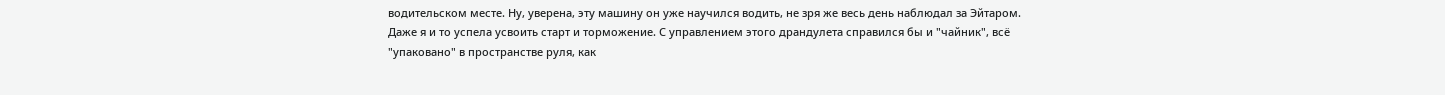водительском месте. Ну, уверена, эту машину он уже научился водить, не зря же весь день наблюдал за Эйтаром. Даже я и то успела усвоить старт и торможение. С управлением этого драндулета справился бы и "чайник", всё "упаковано" в пространстве руля, как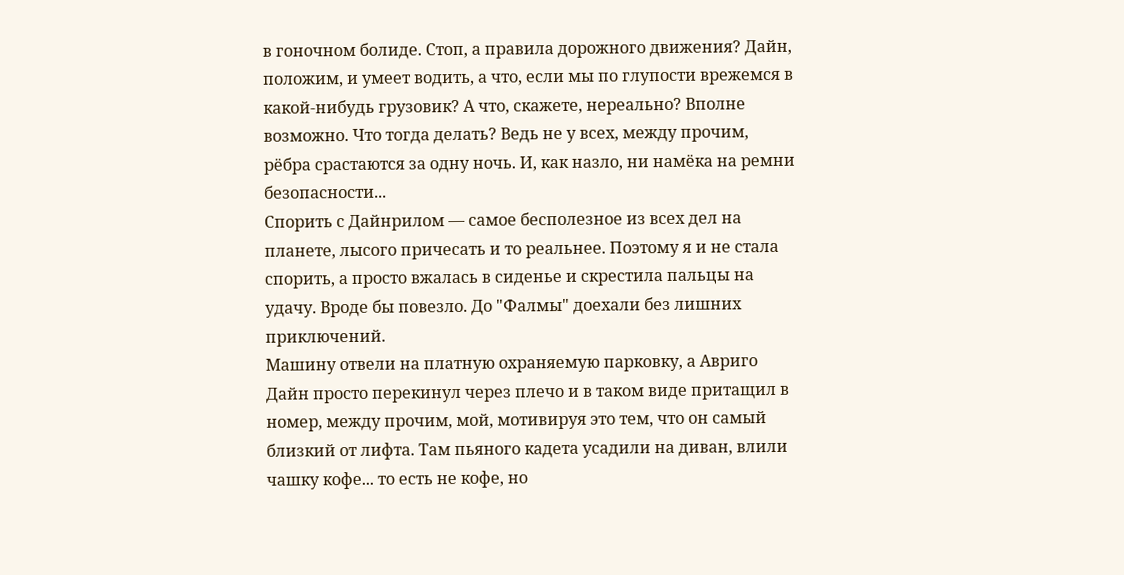в гоночном болиде. Стоп, а правила дорожного движения? Дайн, положим, и умеет водить, а что, если мы по глупости врежемся в какой-нибудь грузовик? А что, скажете, нереально? Вполне возможно. Что тогда делать? Ведь не у всех, между прочим, рёбра срастаются за одну ночь. И, как назло, ни намёка на ремни безопасности...
Спорить с Дайнрилом — самое бесполезное из всех дел на планете, лысого причесать и то реальнее. Поэтому я и не стала спорить, а просто вжалась в сиденье и скрестила пальцы на удачу. Вроде бы повезло. До "Фалмы" доехали без лишних приключений.
Машину отвели на платную охраняемую парковку, а Авриго Дайн просто перекинул через плечо и в таком виде притащил в номер, между прочим, мой, мотивируя это тем, что он самый близкий от лифта. Там пьяного кадета усадили на диван, влили чашку кофе... то есть не кофе, но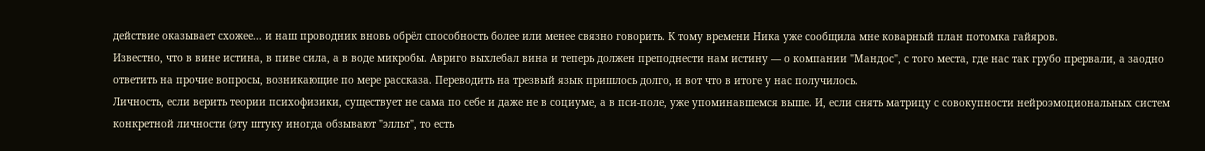действие оказывает схожее... и наш проводник вновь обрёл способность более или менее связно говорить. К тому времени Ника уже сообщила мне коварный план потомка гайяров.
Известно, что в вине истина, в пиве сила, а в воде микробы. Авриго выхлебал вина и теперь должен преподнести нам истину — о компании "Мандос", с того места, где нас так грубо прервали, а заодно ответить на прочие вопросы, возникающие по мере рассказа. Переводить на трезвый язык пришлось долго, и вот что в итоге у нас получилось.
Личность, если верить теории психофизики, существует не сама по себе и даже не в социуме, а в пси-поле, уже упоминавшемся выше. И, если снять матрицу с совокупности нейроэмоциональных систем конкретной личности (эту штуку иногда обзывают "элльт", то есть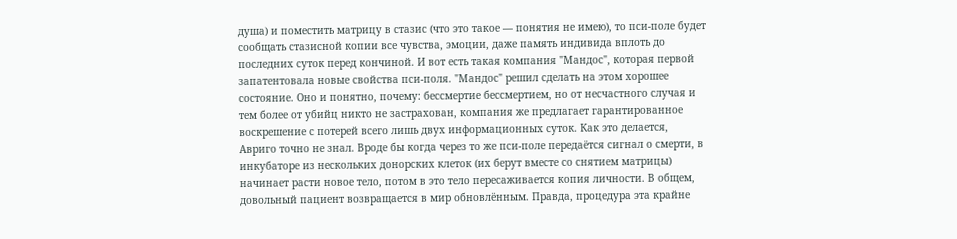душа) и поместить матрицу в стазис (что это такое — понятия не имею), то пси-поле будет сообщать стазисной копии все чувства, эмоции, даже память индивида вплоть до последних суток перед кончиной. И вот есть такая компания "Мандос", которая первой запатентовала новые свойства пси-поля. "Мандос" решил сделать на этом хорошее состояние. Оно и понятно, почему: бессмертие бессмертием, но от несчастного случая и тем более от убийц никто не застрахован, компания же предлагает гарантированное воскрешение с потерей всего лишь двух информационных суток. Как это делается, Авриго точно не знал. Вроде бы когда через то же пси-поле передаётся сигнал о смерти, в инкубаторе из нескольких донорских клеток (их берут вместе со снятием матрицы) начинает расти новое тело, потом в это тело пересаживается копия личности. В общем, довольный пациент возвращается в мир обновлённым. Правда, процедура эта крайне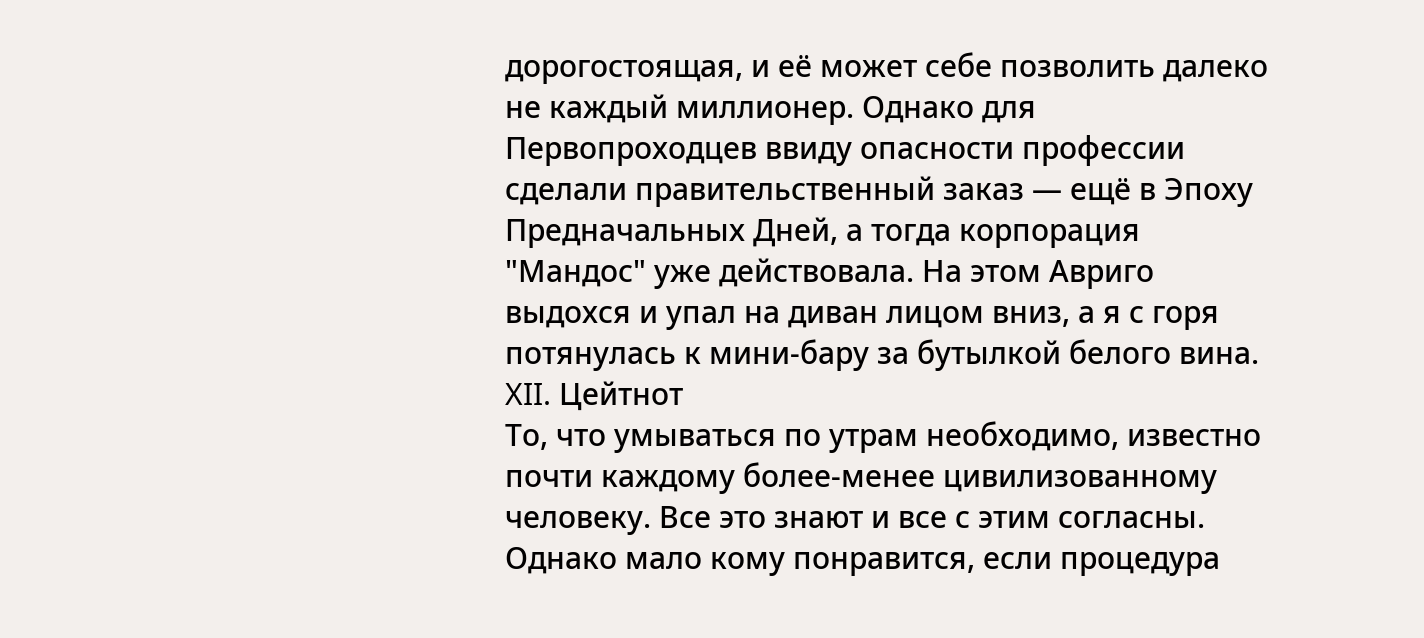дорогостоящая, и её может себе позволить далеко не каждый миллионер. Однако для Первопроходцев ввиду опасности профессии сделали правительственный заказ — ещё в Эпоху Предначальных Дней, а тогда корпорация "Мандос" уже действовала. На этом Авриго выдохся и упал на диван лицом вниз, а я с горя потянулась к мини-бару за бутылкой белого вина.
XII. Цейтнот
То, что умываться по утрам необходимо, известно почти каждому более-менее цивилизованному человеку. Все это знают и все с этим согласны. Однако мало кому понравится, если процедура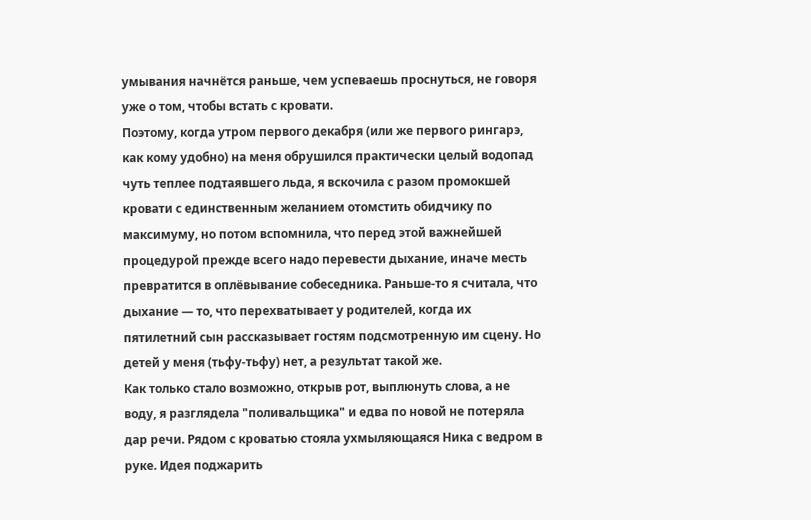умывания начнётся раньше, чем успеваешь проснуться, не говоря уже о том, чтобы встать с кровати.
Поэтому, когда утром первого декабря (или же первого рингарэ, как кому удобно) на меня обрушился практически целый водопад чуть теплее подтаявшего льда, я вскочила с разом промокшей кровати с единственным желанием отомстить обидчику по максимуму, но потом вспомнила, что перед этой важнейшей процедурой прежде всего надо перевести дыхание, иначе месть превратится в оплёвывание собеседника. Раньше-то я считала, что дыхание — то, что перехватывает у родителей, когда их пятилетний сын рассказывает гостям подсмотренную им сцену. Но детей у меня (тьфу-тьфу) нет, а результат такой же.
Как только стало возможно, открыв рот, выплюнуть слова, а не воду, я разглядела "поливальщика" и едва по новой не потеряла дар речи. Рядом с кроватью стояла ухмыляющаяся Ника с ведром в руке. Идея поджарить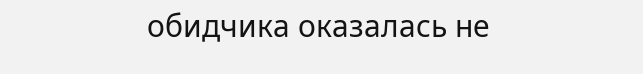обидчика оказалась не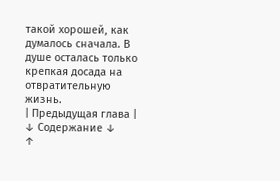такой хорошей, как думалось сначала. В душе осталась только крепкая досада на отвратительную жизнь.
| Предыдущая глава |
↓ Содержание ↓
↑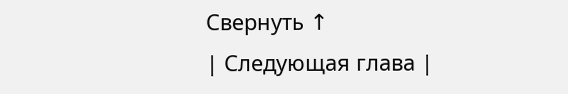Свернуть ↑
| Следующая глава |